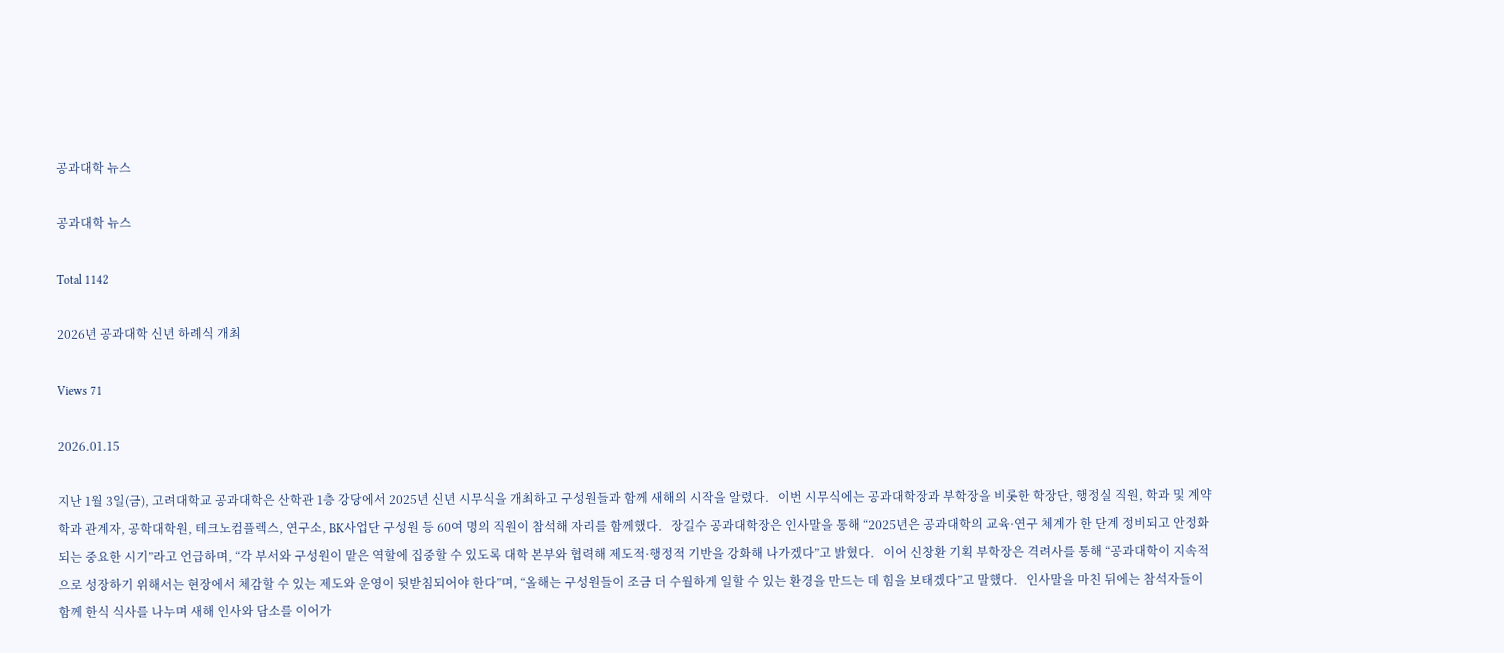공과대학 뉴스

공과대학 뉴스

Total 1142

2026년 공과대학 신년 하례식 개최

Views 71

2026.01.15

지난 1월 3일(금), 고려대학교 공과대학은 산학관 1층 강당에서 2025년 신년 시무식을 개최하고 구성원들과 함께 새해의 시작을 알렸다.   이번 시무식에는 공과대학장과 부학장을 비롯한 학장단, 행정실 직원, 학과 및 계약학과 관계자, 공학대학원, 테크노컴플렉스, 연구소, BK사업단 구성원 등 60여 명의 직원이 참석해 자리를 함께했다.   장길수 공과대학장은 인사말을 통해 “2025년은 공과대학의 교육·연구 체계가 한 단계 정비되고 안정화되는 중요한 시기”라고 언급하며, “각 부서와 구성원이 맡은 역할에 집중할 수 있도록 대학 본부와 협력해 제도적·행정적 기반을 강화해 나가겠다”고 밝혔다.   이어 신창환 기획 부학장은 격려사를 통해 “공과대학이 지속적으로 성장하기 위해서는 현장에서 체감할 수 있는 제도와 운영이 뒷받침되어야 한다”며, “올해는 구성원들이 조금 더 수월하게 일할 수 있는 환경을 만드는 데 힘을 보태겠다”고 말했다.   인사말을 마친 뒤에는 참석자들이 함께 한식 식사를 나누며 새해 인사와 담소를 이어가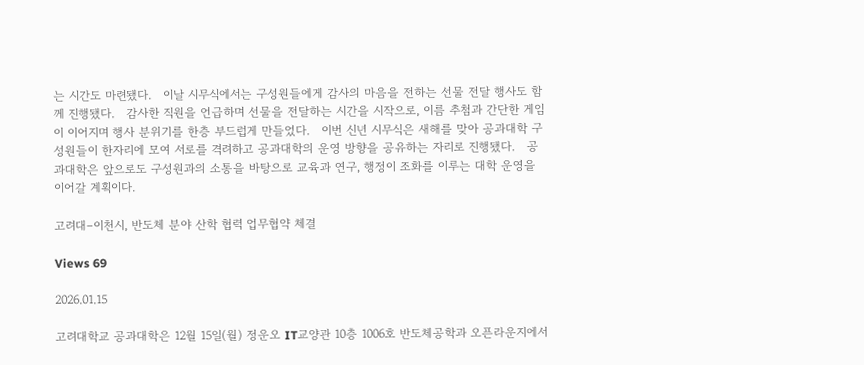는 시간도 마련됐다.   이날 시무식에서는 구성원들에게 감사의 마음을 전하는 선물 전달 행사도 함께 진행됐다.   감사한 직원을 언급하며 선물을 전달하는 시간을 시작으로, 이름 추첨과 간단한 게임이 이어지며 행사 분위기를 한층 부드럽게 만들었다.   이번 신년 시무식은 새해를 맞아 공과대학 구성원들이 한자리에 모여 서로를 격려하고 공과대학의 운영 방향을 공유하는 자리로 진행됐다.   공과대학은 앞으로도 구성원과의 소통을 바탕으로 교육과 연구, 행정이 조화를 이루는 대학 운영을 이어갈 계획이다.

고려대–이천시, 반도체 분야 산학 협력 업무협약 체결

Views 69

2026.01.15

고려대학교 공과대학은 12월 15일(월) 정운오 IT교양관 10층 1006호 반도체공학과 오픈라운지에서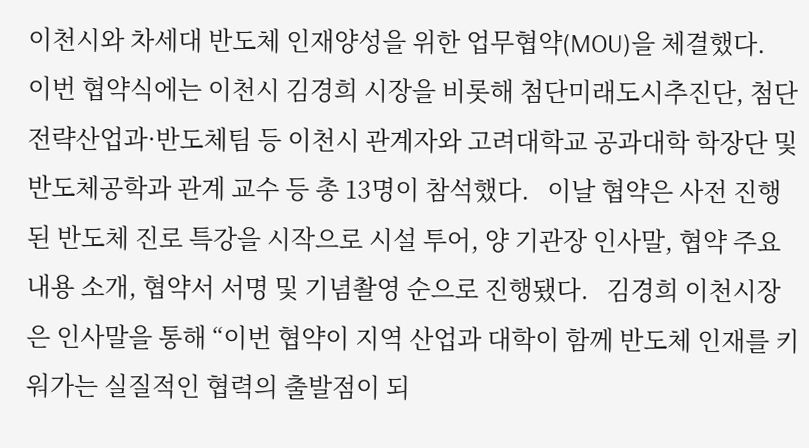이천시와 차세대 반도체 인재양성을 위한 업무협약(MOU)을 체결했다.   이번 협약식에는 이천시 김경희 시장을 비롯해 첨단미래도시추진단, 첨단전략산업과·반도체팀 등 이천시 관계자와 고려대학교 공과대학 학장단 및 반도체공학과 관계 교수 등 총 13명이 참석했다.   이날 협약은 사전 진행된 반도체 진로 특강을 시작으로 시설 투어, 양 기관장 인사말, 협약 주요 내용 소개, 협약서 서명 및 기념촬영 순으로 진행됐다.   김경희 이천시장은 인사말을 통해 “이번 협약이 지역 산업과 대학이 함께 반도체 인재를 키워가는 실질적인 협력의 출발점이 되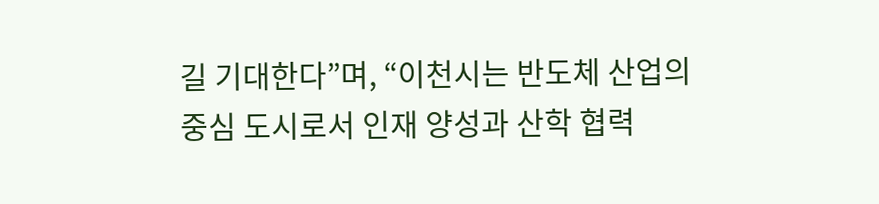길 기대한다”며, “이천시는 반도체 산업의 중심 도시로서 인재 양성과 산학 협력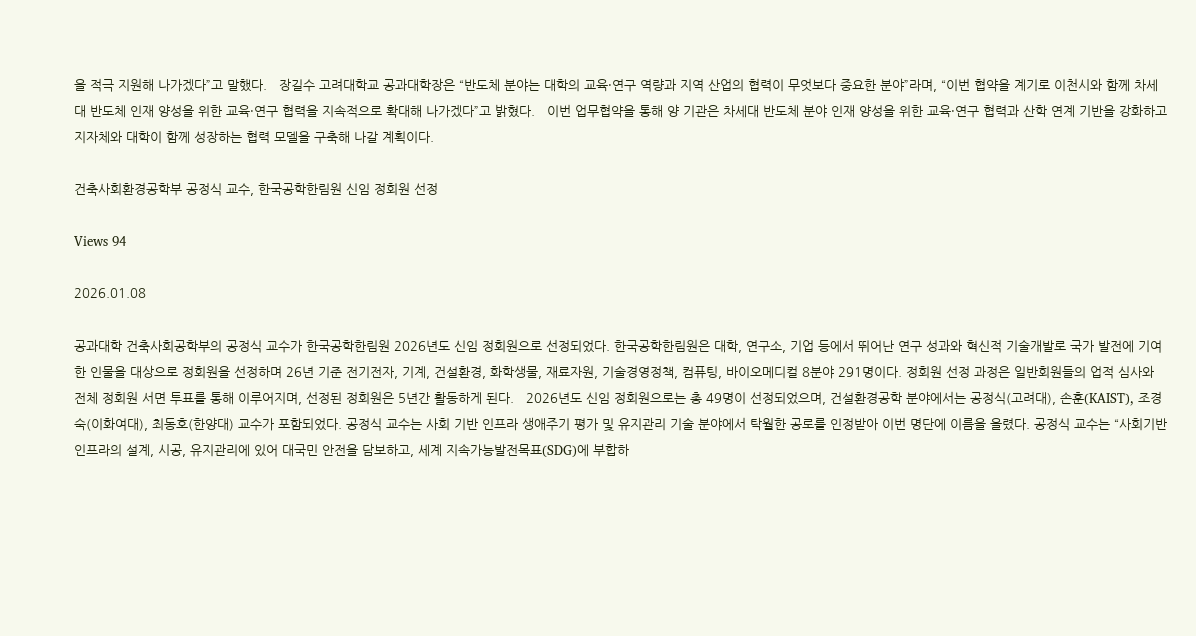을 적극 지원해 나가겠다”고 말했다.   장길수 고려대학교 공과대학장은 “반도체 분야는 대학의 교육·연구 역량과 지역 산업의 협력이 무엇보다 중요한 분야”라며, “이번 협약을 계기로 이천시와 함께 차세대 반도체 인재 양성을 위한 교육·연구 협력을 지속적으로 확대해 나가겠다”고 밝혔다.   이번 업무협약을 통해 양 기관은 차세대 반도체 분야 인재 양성을 위한 교육·연구 협력과 산학 연계 기반을 강화하고 지자체와 대학이 함께 성장하는 협력 모델을 구축해 나갈 계획이다.

건축사회환경공학부 공정식 교수, 한국공학한림원 신임 정회원 선정

Views 94

2026.01.08

공과대학 건축사회공학부의 공정식 교수가 한국공학한림원 2026년도 신임 정회원으로 선정되었다. 한국공학한림원은 대학, 연구소, 기업 등에서 뛰어난 연구 성과와 혁신적 기술개발로 국가 발전에 기여한 인물을 대상으로 정회원을 선정하며 26년 기준 전기전자, 기계, 건설환경, 화학생물, 재료자원, 기술경영정책, 컴퓨팅, 바이오메디컬 8분야 291명이다. 정회원 선정 과정은 일반회원들의 업적 심사와 전체 정회원 서면 투표를 통해 이루어지며, 선정된 정회원은 5년간 활동하게 된다.   2026년도 신임 정회원으로는 총 49명이 선정되었으며, 건설환경공학 분야에서는 공정식(고려대), 손훈(KAIST), 조경숙(이화여대), 최동호(한양대) 교수가 포함되었다. 공정식 교수는 사회 기반 인프라 생애주기 평가 및 유지관리 기술 분야에서 탁월한 공로를 인정받아 이번 명단에 이름을 올렸다. 공정식 교수는 “사회기반인프라의 설계, 시공, 유지관리에 있어 대국민 안전을 담보하고, 세계 지속가능발전목표(SDG)에 부합하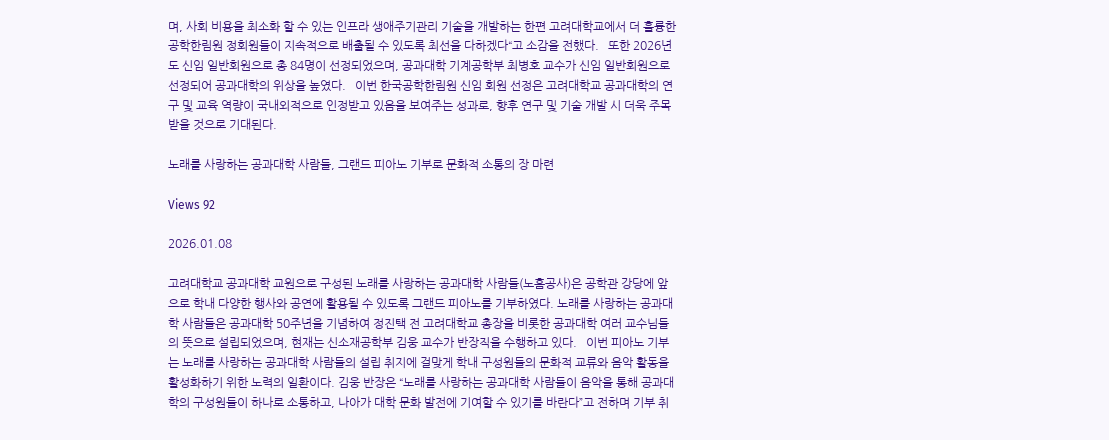며, 사회 비용을 최소화 할 수 있는 인프라 생애주기관리 기술을 개발하는 한편 고려대학교에서 더 훌륭한 공학한림원 정회원들이 지속적으로 배출될 수 있도록 최선을 다하겠다“고 소감을 전했다.   또한 2026년도 신임 일반회원으로 총 84명이 선정되었으며, 공과대학 기계공학부 최병호 교수가 신임 일반회원으로 선정되어 공과대학의 위상을 높였다.   이번 한국공학한림원 신임 회원 선정은 고려대학교 공과대학의 연구 및 교육 역량이 국내외적으로 인정받고 있음을 보여주는 성과로, 향후 연구 및 기술 개발 시 더욱 주목받을 것으로 기대된다.

노래를 사랑하는 공과대학 사람들, 그랜드 피아노 기부로 문화적 소통의 장 마련

Views 92

2026.01.08

고려대학교 공과대학 교원으로 구성된 노래를 사랑하는 공과대학 사람들(노흠공사)은 공학관 강당에 앞으로 학내 다양한 행사와 공연에 활용될 수 있도록 그랜드 피아노를 기부하였다. 노래를 사랑하는 공과대학 사람들은 공과대학 50주년을 기념하여 정진택 전 고려대학교 총장을 비롯한 공과대학 여러 교수님들의 뜻으로 설립되었으며, 현재는 신소재공학부 김웅 교수가 반장직을 수행하고 있다.   이번 피아노 기부는 노래를 사랑하는 공과대학 사람들의 설립 취지에 걸맞게 학내 구성원들의 문화적 교류와 음악 활동을 활성화하기 위한 노력의 일환이다. 김웅 반장은 “노래를 사랑하는 공과대학 사람들이 음악을 통해 공과대학의 구성원들이 하나로 소통하고, 나아가 대학 문화 발전에 기여할 수 있기를 바란다”고 전하며 기부 취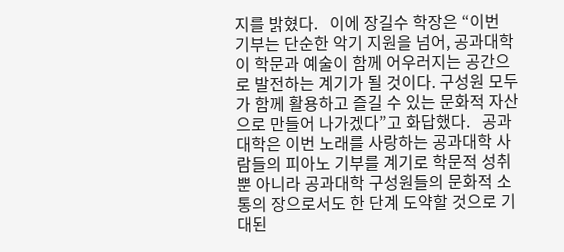지를 밝혔다.   이에 장길수 학장은 “이번 기부는 단순한 악기 지원을 넘어, 공과대학이 학문과 예술이 함께 어우러지는 공간으로 발전하는 계기가 될 것이다. 구성원 모두가 함께 활용하고 즐길 수 있는 문화적 자산으로 만들어 나가겠다”고 화답했다.   공과대학은 이번 노래를 사랑하는 공과대학 사람들의 피아노 기부를 계기로 학문적 성취뿐 아니라 공과대학 구성원들의 문화적 소통의 장으로서도 한 단계 도약할 것으로 기대된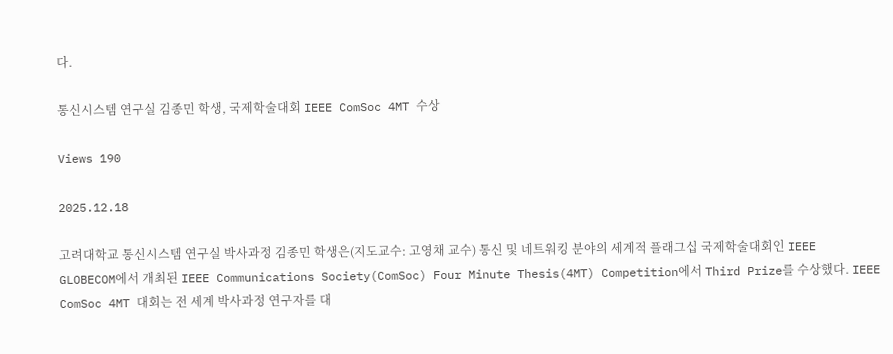다.

통신시스템 연구실 김종민 학생, 국제학술대회 IEEE ComSoc 4MT 수상

Views 190

2025.12.18

고려대학교 통신시스템 연구실 박사과정 김종민 학생은(지도교수: 고영채 교수) 통신 및 네트워킹 분야의 세계적 플래그십 국제학술대회인 IEEE GLOBECOM에서 개최된 IEEE Communications Society(ComSoc) Four Minute Thesis(4MT) Competition에서 Third Prize를 수상했다. IEEE ComSoc 4MT 대회는 전 세계 박사과정 연구자를 대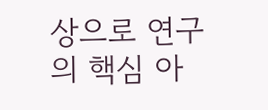상으로 연구의 핵심 아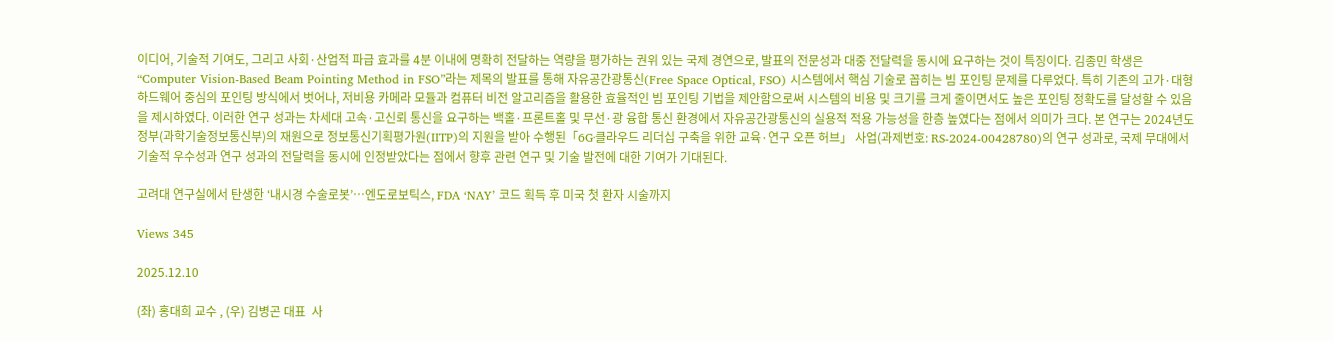이디어, 기술적 기여도, 그리고 사회·산업적 파급 효과를 4분 이내에 명확히 전달하는 역량을 평가하는 권위 있는 국제 경연으로, 발표의 전문성과 대중 전달력을 동시에 요구하는 것이 특징이다. 김종민 학생은 “Computer Vision-Based Beam Pointing Method in FSO”라는 제목의 발표를 통해 자유공간광통신(Free Space Optical, FSO) 시스템에서 핵심 기술로 꼽히는 빔 포인팅 문제를 다루었다. 특히 기존의 고가·대형 하드웨어 중심의 포인팅 방식에서 벗어나, 저비용 카메라 모듈과 컴퓨터 비전 알고리즘을 활용한 효율적인 빔 포인팅 기법을 제안함으로써 시스템의 비용 및 크기를 크게 줄이면서도 높은 포인팅 정확도를 달성할 수 있음을 제시하였다. 이러한 연구 성과는 차세대 고속·고신뢰 통신을 요구하는 백홀·프론트홀 및 무선·광 융합 통신 환경에서 자유공간광통신의 실용적 적용 가능성을 한층 높였다는 점에서 의미가 크다. 본 연구는 2024년도 정부(과학기술정보통신부)의 재원으로 정보통신기획평가원(IITP)의 지원을 받아 수행된「6G·클라우드 리더십 구축을 위한 교육·연구 오픈 허브」 사업(과제번호: RS-2024-00428780)의 연구 성과로, 국제 무대에서 기술적 우수성과 연구 성과의 전달력을 동시에 인정받았다는 점에서 향후 관련 연구 및 기술 발전에 대한 기여가 기대된다.

고려대 연구실에서 탄생한 ‘내시경 수술로봇’…엔도로보틱스, FDA ‘NAY’ 코드 획득 후 미국 첫 환자 시술까지

Views 345

2025.12.10

(좌) 홍대희 교수 , (우) 김병곤 대표  사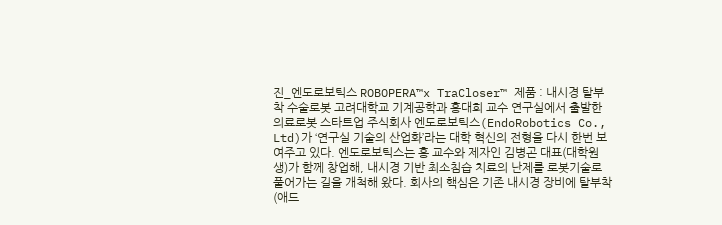진_엔도로보틱스 ROBOPERA™x TraCloser™ 제품 : 내시경 탈부착 수술로봇 고려대학교 기계공학과 홍대희 교수 연구실에서 출발한 의료로봇 스타트업 주식회사 엔도로보틱스(EndoRobotics Co., Ltd)가 ‘연구실 기술의 산업화’라는 대학 혁신의 전형을 다시 한번 보여주고 있다. 엔도로보틱스는 홍 교수와 제자인 김병곤 대표(대학원생)가 함께 창업해, 내시경 기반 최소침습 치료의 난제를 로봇기술로 풀어가는 길을 개척해 왔다. 회사의 핵심은 기존 내시경 장비에 탈부착(애드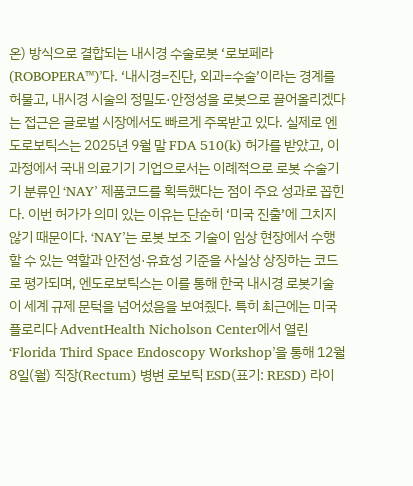온) 방식으로 결합되는 내시경 수술로봇 ‘로보페라(ROBOPERA™)’다. ‘내시경=진단, 외과=수술’이라는 경계를 허물고, 내시경 시술의 정밀도·안정성을 로봇으로 끌어올리겠다는 접근은 글로벌 시장에서도 빠르게 주목받고 있다. 실제로 엔도로보틱스는 2025년 9월 말 FDA 510(k) 허가를 받았고, 이 과정에서 국내 의료기기 기업으로서는 이례적으로 로봇 수술기기 분류인 ‘NAY’ 제품코드를 획득했다는 점이 주요 성과로 꼽힌다. 이번 허가가 의미 있는 이유는 단순히 ‘미국 진출’에 그치지 않기 때문이다. ‘NAY’는 로봇 보조 기술이 임상 현장에서 수행할 수 있는 역할과 안전성·유효성 기준을 사실상 상징하는 코드로 평가되며, 엔도로보틱스는 이를 통해 한국 내시경 로봇기술이 세계 규제 문턱을 넘어섰음을 보여줬다. 특히 최근에는 미국 플로리다 AdventHealth Nicholson Center에서 열린 ‘Florida Third Space Endoscopy Workshop’을 통해 12월 8일(월) 직장(Rectum) 병변 로보틱 ESD(표기: RESD) 라이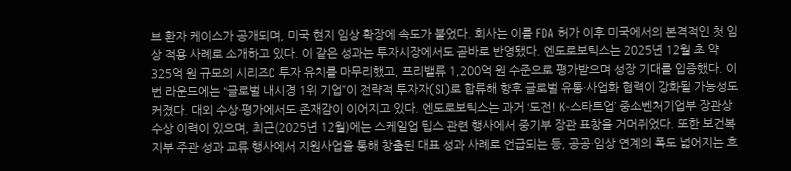브 환자 케이스가 공개되며, 미국 현지 임상 확장에 속도가 붙었다. 회사는 이를 FDA 허가 이후 미국에서의 본격적인 첫 임상 적용 사례로 소개하고 있다. 이 같은 성과는 투자시장에서도 곧바로 반영됐다. 엔도로보틱스는 2025년 12월 초 약 325억 원 규모의 시리즈C 투자 유치를 마무리했고, 프리밸류 1,200억 원 수준으로 평가받으며 성장 기대를 입증했다. 이번 라운드에는 “글로벌 내시경 1위 기업”이 전략적 투자자(SI)로 합류해 향후 글로벌 유통·사업화 협력이 강화될 가능성도 커졌다. 대외 수상·평가에서도 존재감이 이어지고 있다. 엔도로보틱스는 과거 ‘도전! K-스타트업’ 중소벤처기업부 장관상 수상 이력이 있으며, 최근(2025년 12월)에는 스케일업 팁스 관련 행사에서 중기부 장관 표창을 거머쥐었다. 또한 보건복지부 주관 성과 교류 행사에서 지원사업을 통해 창출된 대표 성과 사례로 언급되는 등, 공공·임상 연계의 폭도 넓어지는 흐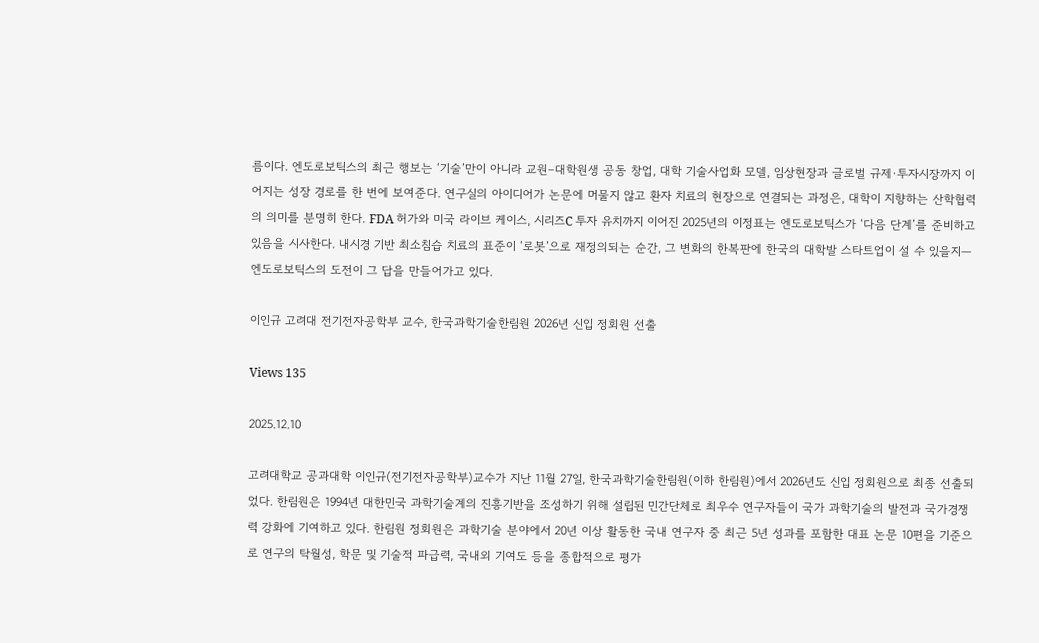름이다. 엔도로보틱스의 최근 행보는 ‘기술’만이 아니라 교원–대학원생 공동 창업, 대학 기술사업화 모델, 임상현장과 글로벌 규제·투자시장까지 이어지는 성장 경로를 한 번에 보여준다. 연구실의 아이디어가 논문에 머물지 않고 환자 치료의 현장으로 연결되는 과정은, 대학이 지향하는 산학협력의 의미를 분명히 한다. FDA 허가와 미국 라이브 케이스, 시리즈C 투자 유치까지 이어진 2025년의 이정표는 엔도로보틱스가 ‘다음 단계’를 준비하고 있음을 시사한다. 내시경 기반 최소침습 치료의 표준이 ‘로봇’으로 재정의되는 순간, 그 변화의 한복판에 한국의 대학발 스타트업이 설 수 있을지—엔도로보틱스의 도전이 그 답을 만들어가고 있다.

이인규 고려대 전기전자공학부 교수, 한국과학기술한림원 2026년 신입 정회원 선출

Views 135

2025.12.10

고려대학교 공과대학 이인규(전기전자공학부)교수가 지난 11월 27일, 한국과학기술한림원(이하 한림원)에서 2026년도 신입 정회원으로 최종 선출되었다. 한림원은 1994년 대한민국 과학기술계의 진흥기반을 조성하기 위해 설립된 민간단체로 최우수 연구자들이 국가 과학기술의 발전과 국가경쟁력 강화에 기여하고 있다. 한림원 정회원은 과학기술 분야에서 20년 이상 활동한 국내 연구자 중 최근 5년 성과를 포함한 대표 논문 10편을 기준으로 연구의 탁월성, 학문 및 기술적 파급력, 국내외 기여도 등을 종합적으로 평가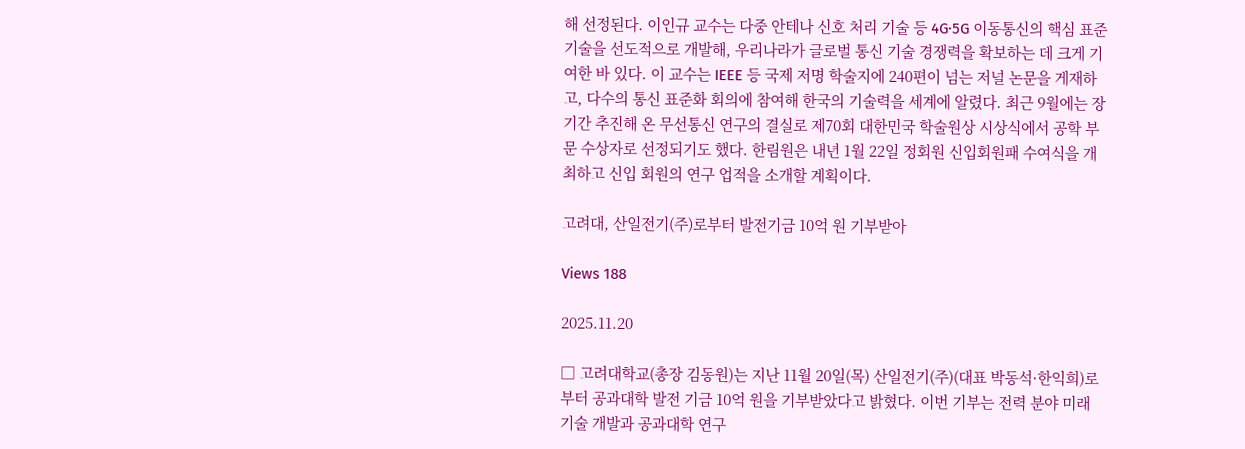해 선정된다. 이인규 교수는 다중 안테나 신호 처리 기술 등 4G·5G 이동통신의 핵심 표준 기술을 선도적으로 개발해, 우리나라가 글로벌 통신 기술 경쟁력을 확보하는 데 크게 기여한 바 있다. 이 교수는 IEEE 등 국제 저명 학술지에 240편이 넘는 저널 논문을 게재하고, 다수의 통신 표준화 회의에 참여해 한국의 기술력을 세계에 알렸다. 최근 9월에는 장기간 추진해 온 무선통신 연구의 결실로 제70회 대한민국 학술원상 시상식에서 공학 부문 수상자로 선정되기도 했다. 한림원은 내년 1월 22일 정회원 신입회원패 수여식을 개최하고 신입 회원의 연구 업적을 소개할 계획이다.

고려대, 산일전기(주)로부터 발전기금 10억 원 기부받아

Views 188

2025.11.20

□ 고려대학교(총장 김동원)는 지난 11월 20일(목) 산일전기(주)(대표 박동석·한익희)로부터 공과대학 발전 기금 10억 원을 기부받았다고 밝혔다. 이번 기부는 전력 분야 미래 기술 개발과 공과대학 연구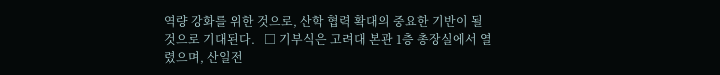역량 강화를 위한 것으로, 산학 협력 확대의 중요한 기반이 될 것으로 기대된다.   □ 기부식은 고려대 본관 1층 총장실에서 열렸으며, 산일전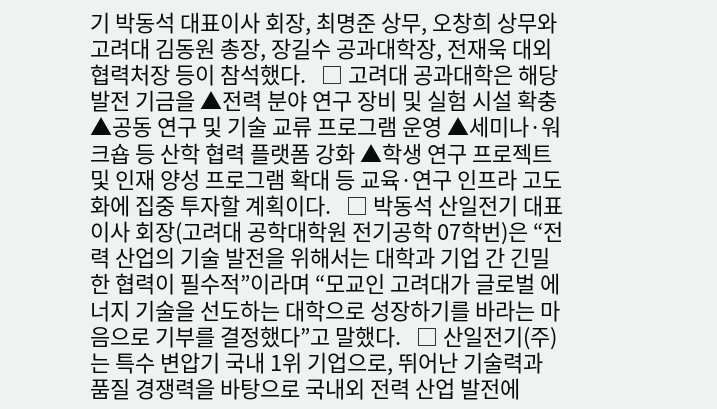기 박동석 대표이사 회장, 최명준 상무, 오창희 상무와 고려대 김동원 총장, 장길수 공과대학장, 전재욱 대외협력처장 등이 참석했다.   □ 고려대 공과대학은 해당 발전 기금을 ▲전력 분야 연구 장비 및 실험 시설 확충 ▲공동 연구 및 기술 교류 프로그램 운영 ▲세미나·워크숍 등 산학 협력 플랫폼 강화 ▲학생 연구 프로젝트 및 인재 양성 프로그램 확대 등 교육·연구 인프라 고도화에 집중 투자할 계획이다.   □ 박동석 산일전기 대표이사 회장(고려대 공학대학원 전기공학 07학번)은 “전력 산업의 기술 발전을 위해서는 대학과 기업 간 긴밀한 협력이 필수적”이라며 “모교인 고려대가 글로벌 에너지 기술을 선도하는 대학으로 성장하기를 바라는 마음으로 기부를 결정했다”고 말했다.   □ 산일전기(주)는 특수 변압기 국내 1위 기업으로, 뛰어난 기술력과 품질 경쟁력을 바탕으로 국내외 전력 산업 발전에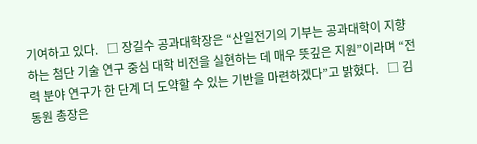기여하고 있다.   □ 장길수 공과대학장은 “산일전기의 기부는 공과대학이 지향하는 첨단 기술 연구 중심 대학 비전을 실현하는 데 매우 뜻깊은 지원”이라며 “전력 분야 연구가 한 단계 더 도약할 수 있는 기반을 마련하겠다”고 밝혔다.   □ 김동원 총장은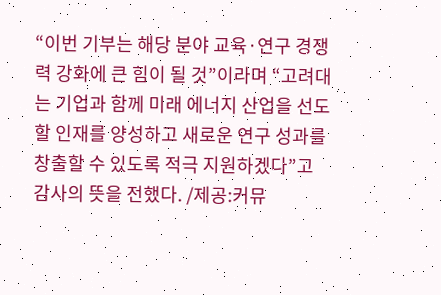“이번 기부는 해당 분야 교육·연구 경쟁력 강화에 큰 힘이 될 것”이라며 “고려대는 기업과 함께 미래 에너지 산업을 선도할 인재를 양성하고 새로운 연구 성과를 창출할 수 있도록 적극 지원하겠다”고 감사의 뜻을 전했다. /제공:커뮤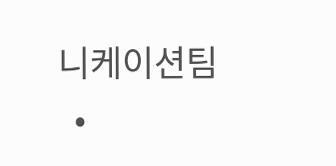니케이션팀
  •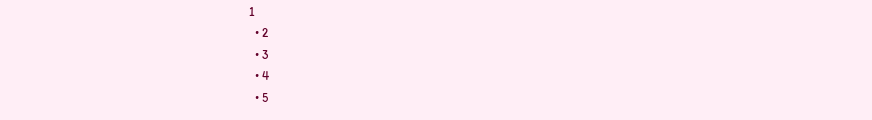1
  • 2
  • 3
  • 4
  • 5